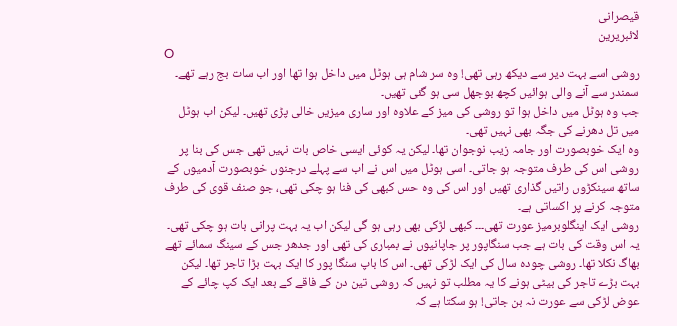قیصرانی
لائبریرین
O
روشی اسے بہت دیر سے دیکھ رہی تھی! وہ سر شام ہی ہوٹل میں داخل ہوا تھا اور اب سات بج رہے تھے۔ سمندر سے آنے والی ہوائیں کچھ بوجھل سی ہو گئی تھیں۔
جب وہ ہوٹل میں داخل ہوا تو روشی کی میز کے علاوہ اور ساری میزیں خالی پڑی تھیں۔ لیکن اب ہوٹل میں تل دھرنے کی جگہ بھی نہیں تھی۔
وہ ایک خوبصورت اور جامہ زیب نوجوان تھا۔ لیکن یہ کوئی ایسی خاص بات نہیں تھی جس کی بنا پر روشی اس کی طرف متوجہ ہو جاتی۔ اسی ہوٹل میں اس نے اب سے پہلے درجنوں خوبصورت آدمیوں کے ساتھ سینکڑوں راتیں گذاری تھیں اور اس کی وہ حس کبھی کی فنا ہو چکی تھی، جو صنف قوی کی طرف متوجہ کرنے پر اکساتی ہے۔
روشی ایک اینگلوبرمیز عورت تھی۔۔۔ کبھی لڑکی بھی رہی ہو گی لیکن اب یہ بہت پرانی بات ہو چکی تھی۔ یہ اس وقت کی بات ہے جب سنگاپور پر جاپانیوں نے بمباری کی تھی اور جدھر جس کے سینگ سمائے تھے بھاگ نکلا تھا۔ روشی چودہ سال کی ایک لڑکی تھی۔ اس کا باپ سنگا پور کا ایک بہت بڑا تاجر تھا۔ لیکن بہت بڑے تاجر کی بیٹی ہونے کا یہ مطلب تو نہیں کہ روشی تین دن کے فاقے کے بعد ایک کپ چائے کے عوض لڑکی سے عورت نہ بن جاتی! ہو سکتا ہے کہ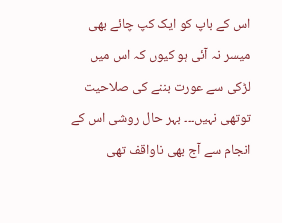اس کے باپ کو ایک کپ چائے بھی میسر نہ آئی ہو کیوں کہ اس میں لڑکی سے عورت بننے کی صلاحیت توتھی نہیں۔۔۔ بہر حال روشی اس کے انجام سے آج بھی ناواقف تھی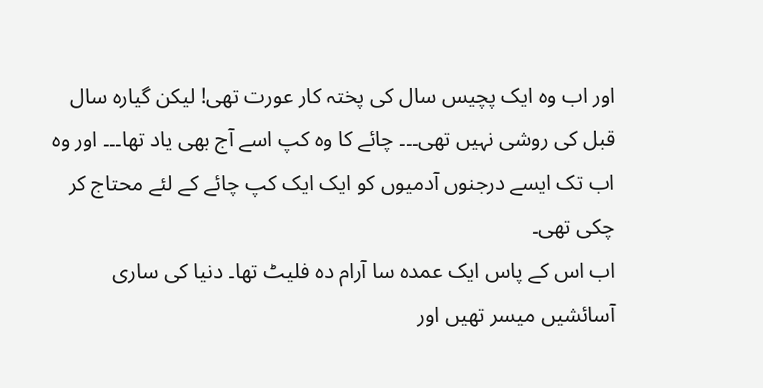اور اب وہ ایک پچیس سال کی پختہ کار عورت تھی! لیکن گیارہ سال قبل کی روشی نہیں تھی۔۔۔ چائے کا وہ کپ اسے آج بھی یاد تھا۔۔۔ اور وہ اب تک ایسے درجنوں آدمیوں کو ایک ایک کپ چائے کے لئے محتاج کر چکی تھی۔
اب اس کے پاس ایک عمدہ سا آرام دہ فلیٹ تھا۔ دنیا کی ساری آسائشیں میسر تھیں اور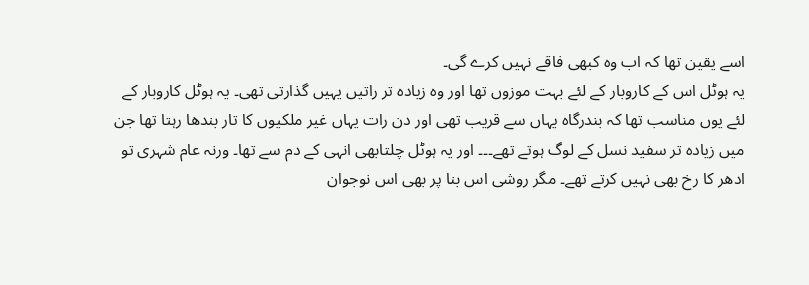اسے یقین تھا کہ اب وہ کبھی فاقے نہیں کرے گی۔
یہ ہوٹل اس کے کاروبار کے لئے بہت موزوں تھا اور وہ زیادہ تر راتیں یہیں گذارتی تھی۔ یہ ہوٹل کاروبار کے لئے یوں مناسب تھا کہ بندرگاہ یہاں سے قریب تھی اور دن رات یہاں غیر ملکیوں کا تار بندھا رہتا تھا جن میں زیادہ تر سفید نسل کے لوگ ہوتے تھے۔۔۔ اور یہ ہوٹل چلتابھی انہی کے دم سے تھا۔ ورنہ عام شہری تو ادھر کا رخ بھی نہیں کرتے تھے۔ مگر روشی اس بنا پر بھی اس نوجوان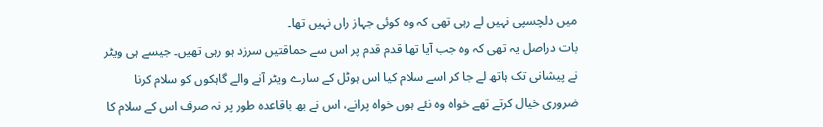میں دلچسپی نہیں لے رہی تھی کہ وہ کوئی جہاز راں نہیں تھا۔
بات دراصل یہ تھی کہ وہ جب آیا تھا قدم قدم پر اس سے حماقتیں سرزد ہو رہی تھیں۔ جیسے ہی ویٹر نے پیشانی تک ہاتھ لے جا کر اسے سلام کیا اس ہوٹل کے سارے ویٹر آنے والے گاہکوں کو سلام کرنا ضروری خیال کرتے تھے خواہ وہ نئے ہوں خواہ پرانے، اس نے بھ باقاعدہ طور پر نہ صرف اس کے سلام کا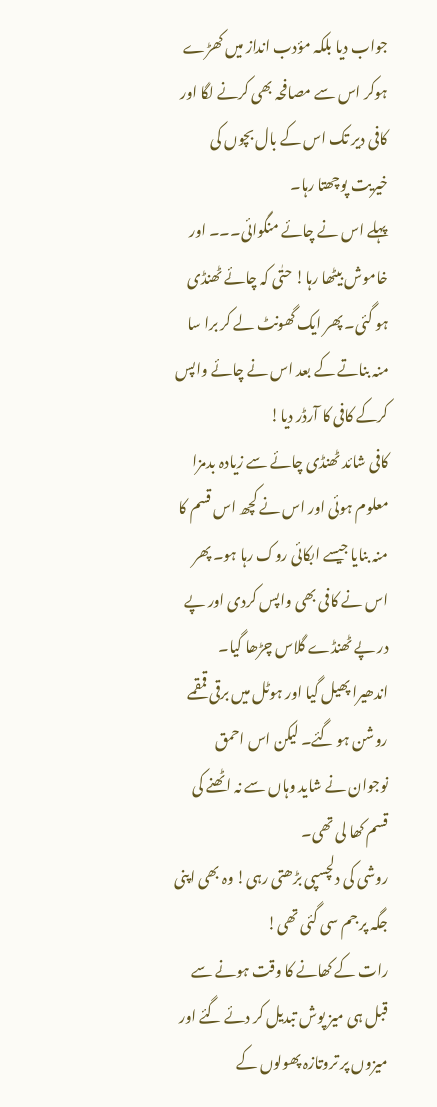جواب دیا بلکہ مؤدب انداز میں کھڑے ہوکر اس سے مصافحہ بھی کرنے لگا اور کافی دیر تک اس کے بال بچوں کی خیریت پوچھتا رہا۔
پہلے اس نے چائے منگوائی۔۔۔ اور خاموش بیٹھا رہا! حتٰی کہ چائے ٹھنڈی ہو گئی۔ پھر ایک گھونٹ لے کر برا سا منہ بناتے کے بعد اس نے چائے واپس کرکے کافی کا آرڈر دیا!
کافی شائد ٹھنڈی چائے سے زیادہ بدمزا معلوم ہوئی اور اس نے کچھ اس قسم کا منہ بنایا جیسے ابکائی روک رہا ہو۔ پھر اس نے کافی بھی واپس کردی اور پے در پے ٹھنڈے گلاس چڑھا گیا۔
اندھیرا پھیل گیا اور ہوٹل میں برقی قمقمے روشن ہو گئے۔ لیکن اس احمق نوجوان نے شاید وہاں سے نہ اٹھنے کی قسم کھا لی تھی۔
روشی کی دلچسپی بڑھتی رہی! وہ بھی اپنی جگہ پر جم سی گئی تھی!
رات کے کھانے کا وقت ہونے سے قبل ہی میز پوش تبدیل کر دئے گئے اور میزوں پر تروتازہ پھولوں کے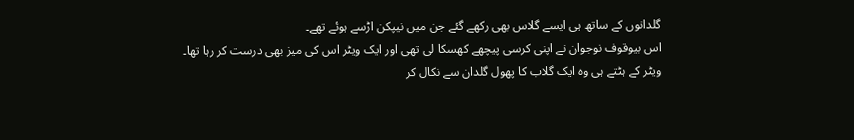گلدانوں کے ساتھ ہی ایسے گلاس بھی رکھے گئے جن میں نیپکن اڑسے ہوئے تھے۔
اس بیوقوف نوجوان نے اپنی کرسی پیچھے کھسکا لی تھی اور ایک ویٹر اس کی میز بھی درست کر رہا تھا۔ ویٹر کے ہٹتے ہی وہ ایک گلاب کا پھول گلدان سے نکال کر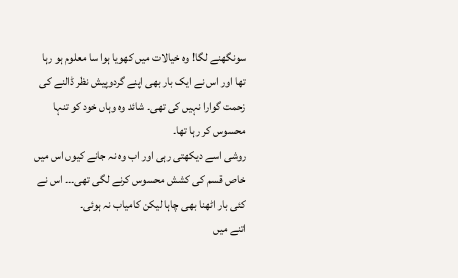سونگھنے لگا! وہ خیالات میں کھویا ہوا سا معلوم ہو رہا تھا اور اس نے ایک بار بھی اپنے گردوپیش نظر ڈالنے کی زحمت گوارا نہیں کی تھی۔ شائد وہ وہاں خود کو تنہا محسوس کر رہا تھا۔
روشی اسے دیکھتی رہی اور اب وہ نہ جانے کیوں اس میں خاص قسم کی کشش محسوس کرنے لگی تھی۔۔۔ اس نے کئی بار اٹھنا بھی چاہا لیکن کامیاب نہ ہوئی۔
اتنے میں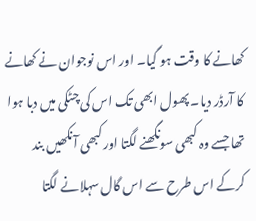کھانے کا وقت ہو گیا۔ اور اس نوجوان نے کھانے کا آرڈر دیا۔ پھول ابھی تک اس کی چٹکی میں دبا ہوا تھا جسے وہ کبھی سونگھنے لگتا اور کبھی آنکھیں بند کرکے اس طرح سے اس گال سہلانے لگتا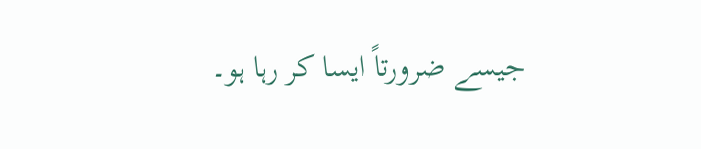جیسے ضرورتاً ایسا کر رہا ہو۔